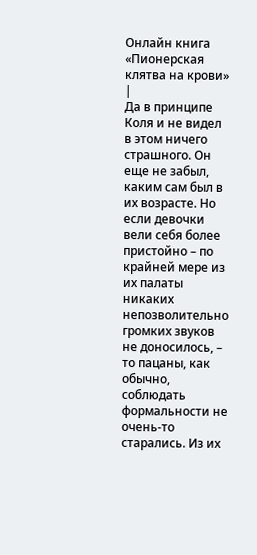Онлайн книга «Пионерская клятва на крови»
|
Да в принципе Коля и не видел в этом ничего страшного. Он еще не забыл, каким сам был в их возрасте. Но если девочки вели себя более пристойно – по крайней мере из их палаты никаких непозволительно громких звуков не доносилось, – то пацаны, как обычно, соблюдать формальности не очень-то старались. Из их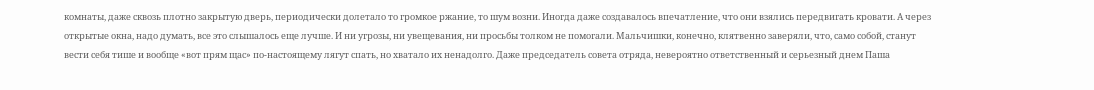комнаты, даже сквозь плотно закрытую дверь, периодически долетало то громкое ржание, то шум возни. Иногда даже создавалось впечатление, что они взялись передвигать кровати. А через открытые окна, надо думать, все это слышалось еще лучше. И ни угрозы, ни увещевания, ни просьбы толком не помогали. Мальчишки, конечно, клятвенно заверяли, что, само собой, станут вести себя тише и вообще «вот прям щас» по-настоящему лягут спать, но хватало их ненадолго. Даже председатель совета отряда, невероятно ответственный и серьезный днем Паша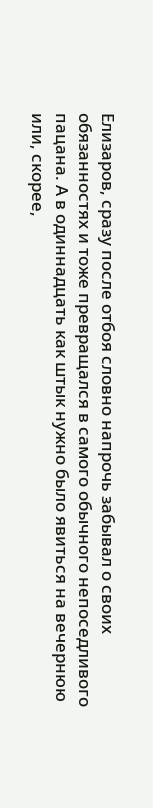Елизаров, сразу после отбоя словно напрочь забывал о своих обязанностях и тоже превращался в самого обычного непоседливого пацана. А в одиннадцать как штык нужно было явиться на вечернюю или, скорее,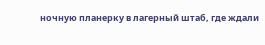ночную планерку в лагерный штаб, где ждали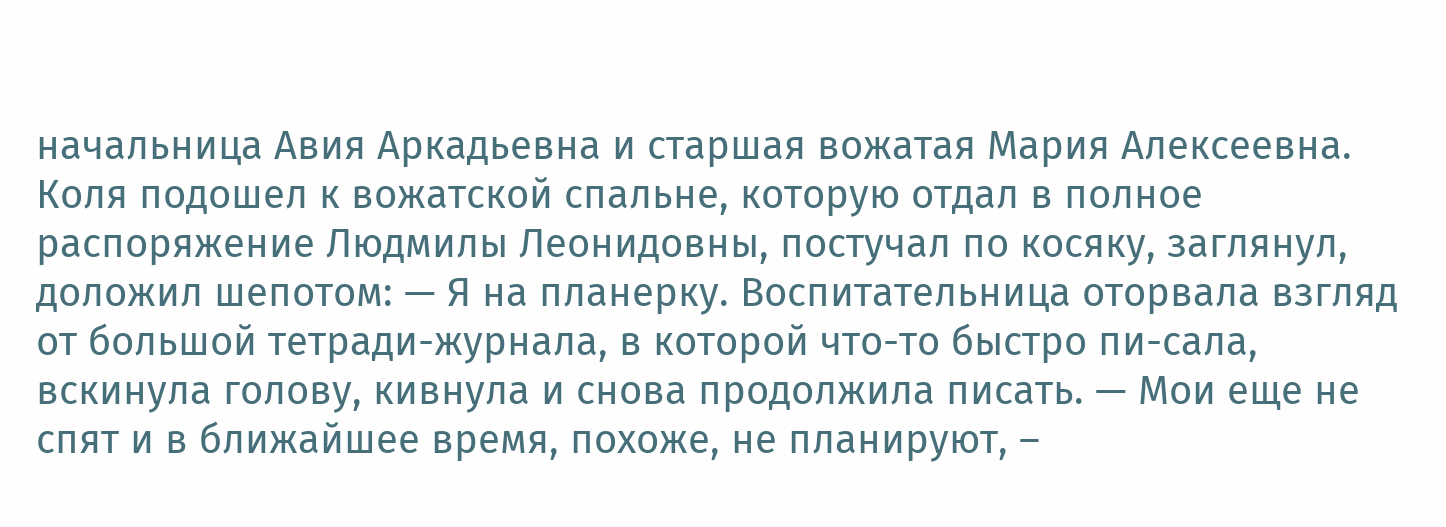начальница Авия Аркадьевна и старшая вожатая Мария Алексеевна. Коля подошел к вожатской спальне, которую отдал в полное распоряжение Людмилы Леонидовны, постучал по косяку, заглянул, доложил шепотом: — Я на планерку. Воспитательница оторвала взгляд от большой тетради-журнала, в которой что-то быстро пи-сала, вскинула голову, кивнула и снова продолжила писать. — Мои еще не спят и в ближайшее время, похоже, не планируют, –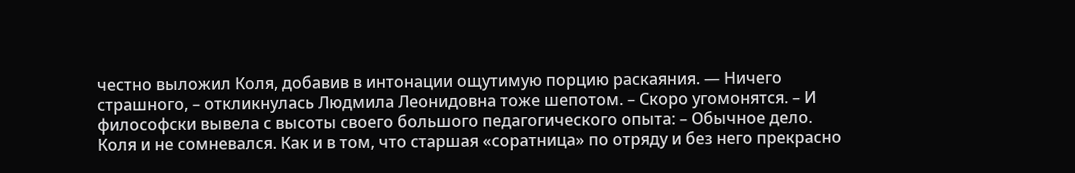честно выложил Коля, добавив в интонации ощутимую порцию раскаяния. — Ничего страшного, – откликнулась Людмила Леонидовна тоже шепотом. – Скоро угомонятся. – И философски вывела с высоты своего большого педагогического опыта: – Обычное дело. Коля и не сомневался. Как и в том, что старшая «соратница» по отряду и без него прекрасно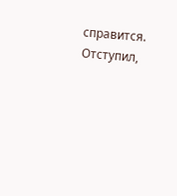справится. Отступил,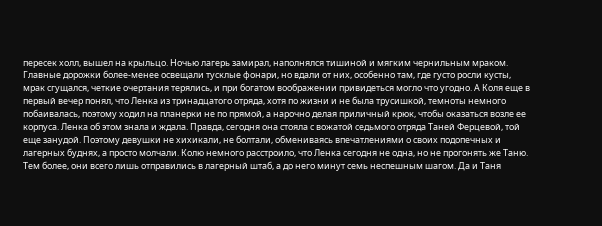пересек холл, вышел на крыльцо. Ночью лагерь замирал, наполнялся тишиной и мягким чернильным мраком. Главные дорожки более-менее освещали тусклые фонари, но вдали от них, особенно там, где густо росли кусты, мрак сгущался, четкие очертания терялись, и при богатом воображении привидеться могло что угодно. А Коля еще в первый вечер понял, что Ленка из тринадцатого отряда, хотя по жизни и не была трусишкой, темноты немного побаивалась, поэтому ходил на планерки не по прямой, а нарочно делая приличный крюк, чтобы оказаться возле ее корпуса. Ленка об этом знала и ждала. Правда, сегодня она стояла с вожатой седьмого отряда Таней Ферцевой, той еще занудой. Поэтому девушки не хихикали, не болтали, обмениваясь впечатлениями о своих подопечных и лагерных буднях, а просто молчали. Колю немного расстроило, что Ленка сегодня не одна, но не прогонять же Таню. Тем более, они всего лишь отправились в лагерный штаб, а до него минут семь неспешным шагом. Да и Таня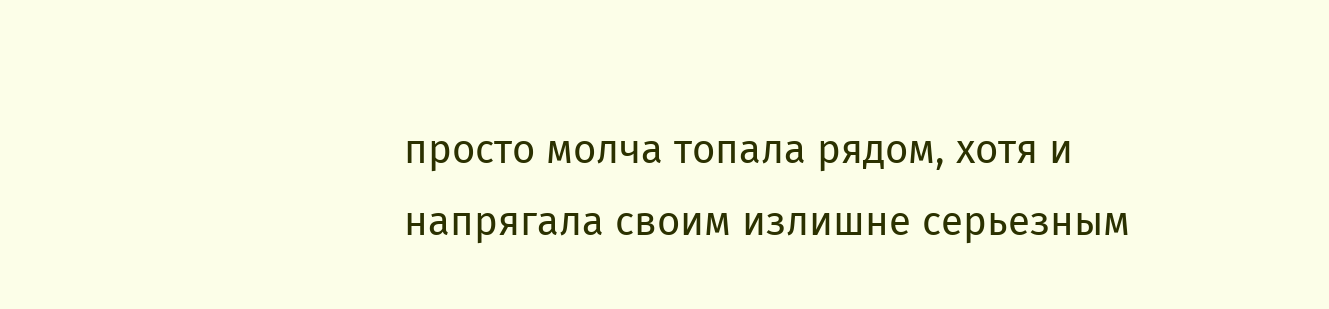просто молча топала рядом, хотя и напрягала своим излишне серьезным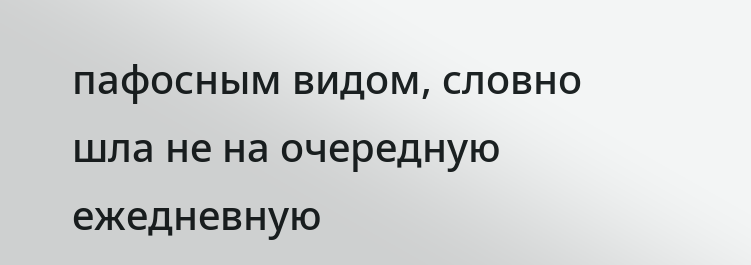пафосным видом, словно шла не на очередную ежедневную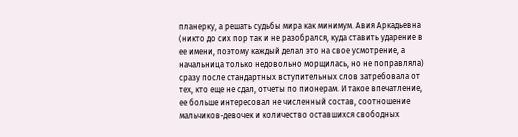планерку, а решать судьбы мира как минимум. Авия Аркадьевна (никто до сих пор так и не разобрался, куда ставить ударение в ее имени, поэтому каждый делал это на свое усмотрение, а начальница только недовольно морщилась, но не поправляла) сразу после стандартных вступительных слов затребовала от тех, кто еще не сдал, отчеты по пионерам. И такое впечатление, ее больше интересовал не численный состав, соотношение мальчиков-девочек и количество оставшихся свободных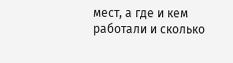мест, а где и кем работали и сколько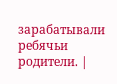зарабатывали ребячьи родители. |